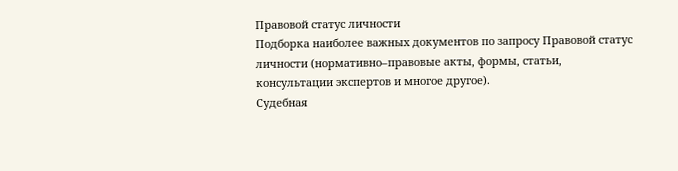Правовой статус личности
Подборка наиболее важных документов по запросу Правовой статус личности (нормативно–правовые акты, формы, статьи, консультации экспертов и многое другое).
Судебная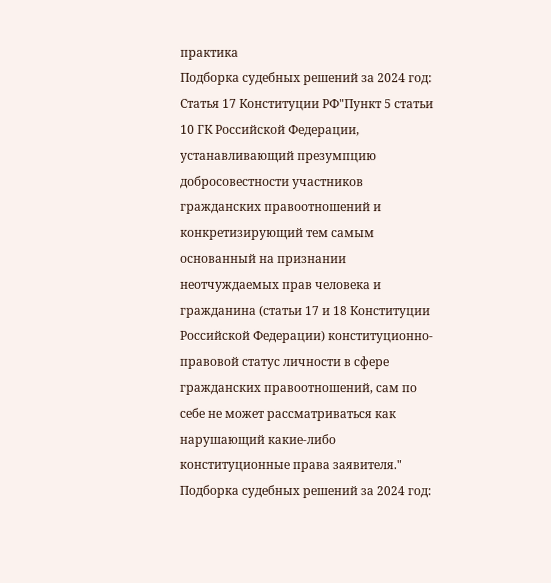практика
Подборка судебных решений за 2024 год: Статья 17 Конституции РФ"Пункт 5 статьи 10 ГК Российской Федерации, устанавливающий презумпцию добросовестности участников гражданских правоотношений и конкретизирующий тем самым основанный на признании неотчуждаемых прав человека и гражданина (статьи 17 и 18 Конституции Российской Федерации) конституционно-правовой статус личности в сфере гражданских правоотношений, сам по себе не может рассматриваться как нарушающий какие-либо конституционные права заявителя."
Подборка судебных решений за 2024 год: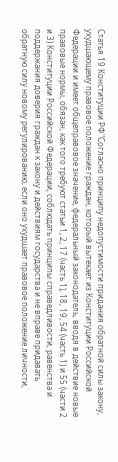Статья 19 Конституции РФ"Согласно принципу недопустимости придания обратной силы закону, ухудшающему правовое положение граждан, который вытекает из Конституции Российской Федерации и имеет общеправовое значение, федеральный законодатель, вводя в действие новые правовые нормы, обязан, как того требуют статьи 1, 2, 17 (часть 1), 18, 19, 54 (часть 1) и 55 (части 2 и 3) Конституции Российской Федерации, соблюдать принципы справедливости, равенства и поддержания доверия граждан к закону и действиям государства и не вправе придавать обратную силу новому регулированию, если оно ухудшает правовое положение личности,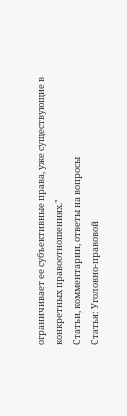ограничивает ее субъективные права, уже существующие в конкретных правоотношениях."
Статьи, комментарии, ответы на вопросы
Статья: Уголовно-правовой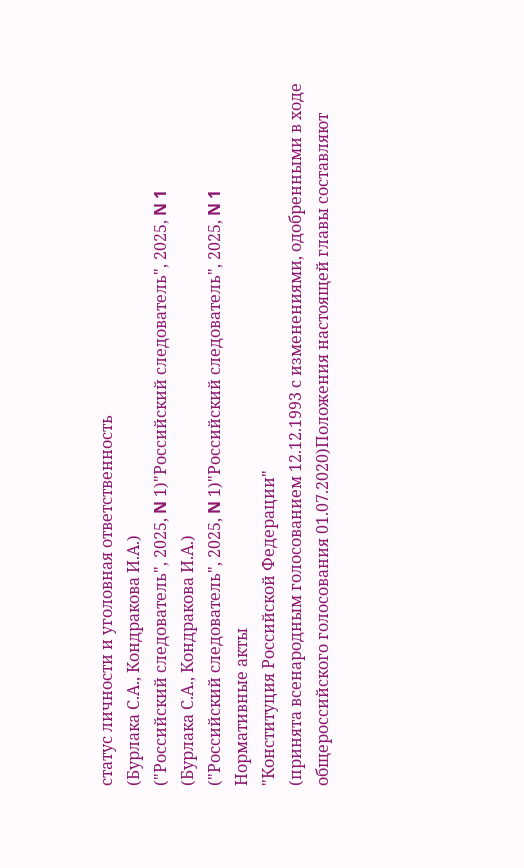статус личности и уголовная ответственность
(Бурлака С.А., Кондракова И.А.)
("Российский следователь", 2025, N 1)"Российский следователь", 2025, N 1
(Бурлака С.А., Кондракова И.А.)
("Российский следователь", 2025, N 1)"Российский следователь", 2025, N 1
Нормативные акты
"Конституция Российской Федерации"
(принята всенародным голосованием 12.12.1993 с изменениями, одобренными в ходе общероссийского голосования 01.07.2020)Положения настоящей главы составляют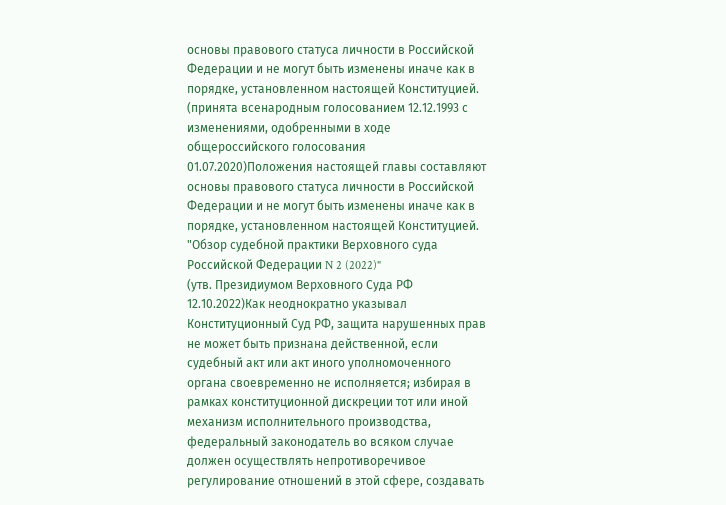основы правового статуса личности в Российской Федерации и не могут быть изменены иначе как в порядке, установленном настоящей Конституцией.
(принята всенародным голосованием 12.12.1993 с изменениями, одобренными в ходе общероссийского голосования 01.07.2020)Положения настоящей главы составляют основы правового статуса личности в Российской Федерации и не могут быть изменены иначе как в порядке, установленном настоящей Конституцией.
"Обзор судебной практики Верховного суда Российской Федерации N 2 (2022)"
(утв. Президиумом Верховного Суда РФ 12.10.2022)Как неоднократно указывал Конституционный Суд РФ, защита нарушенных прав не может быть признана действенной, если судебный акт или акт иного уполномоченного органа своевременно не исполняется; избирая в рамках конституционной дискреции тот или иной механизм исполнительного производства, федеральный законодатель во всяком случае должен осуществлять непротиворечивое регулирование отношений в этой сфере, создавать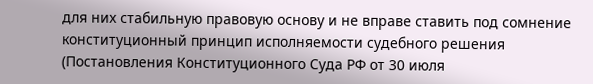для них стабильную правовую основу и не вправе ставить под сомнение конституционный принцип исполняемости судебного решения (Постановления Конституционного Суда РФ от 30 июля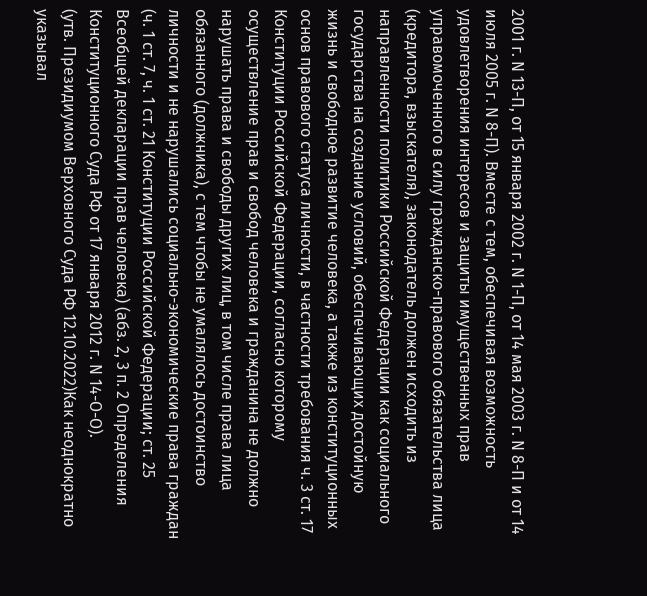2001 г. N 13-П, от 15 января 2002 г. N 1-П, от 14 мая 2003 г. N 8-П и от 14 июля 2005 г. N 8-П). Вместе с тем, обеспечивая возможность удовлетворения интересов и защиты имущественных прав управомоченного в силу гражданско-правового обязательства лица (кредитора, взыскателя), законодатель должен исходить из направленности политики Российской Федерации как социального государства на создание условий, обеспечивающих достойную жизнь и свободное развитие человека, а также из конституционных основ правового статуса личности, в частности требования ч. 3 ст. 17 Конституции Российской Федерации, согласно которому осуществление прав и свобод человека и гражданина не должно нарушать права и свободы других лиц, в том числе права лица обязанного (должника), с тем чтобы не умалялось достоинство личности и не нарушались социально-экономические права граждан (ч. 1 ст. 7, ч. 1 ст. 21 Конституции Российской Федерации; ст. 25 Всеобщей декларации прав человека) (абз. 2, 3 п. 2 Определения Конституционного Суда РФ от 17 января 2012 г. N 14-О-О).
(утв. Президиумом Верховного Суда РФ 12.10.2022)Как неоднократно указывал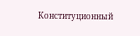Конституционный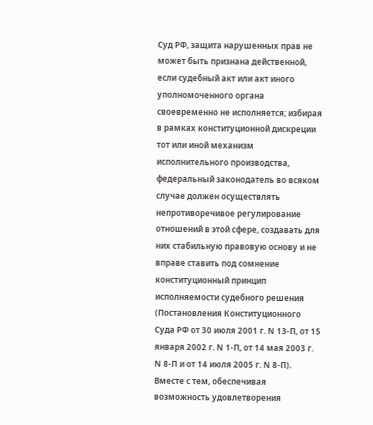Суд РФ, защита нарушенных прав не может быть признана действенной, если судебный акт или акт иного уполномоченного органа своевременно не исполняется; избирая в рамках конституционной дискреции тот или иной механизм исполнительного производства, федеральный законодатель во всяком случае должен осуществлять непротиворечивое регулирование отношений в этой сфере, создавать для них стабильную правовую основу и не вправе ставить под сомнение конституционный принцип исполняемости судебного решения (Постановления Конституционного Суда РФ от 30 июля 2001 г. N 13-П, от 15 января 2002 г. N 1-П, от 14 мая 2003 г. N 8-П и от 14 июля 2005 г. N 8-П). Вместе с тем, обеспечивая возможность удовлетворения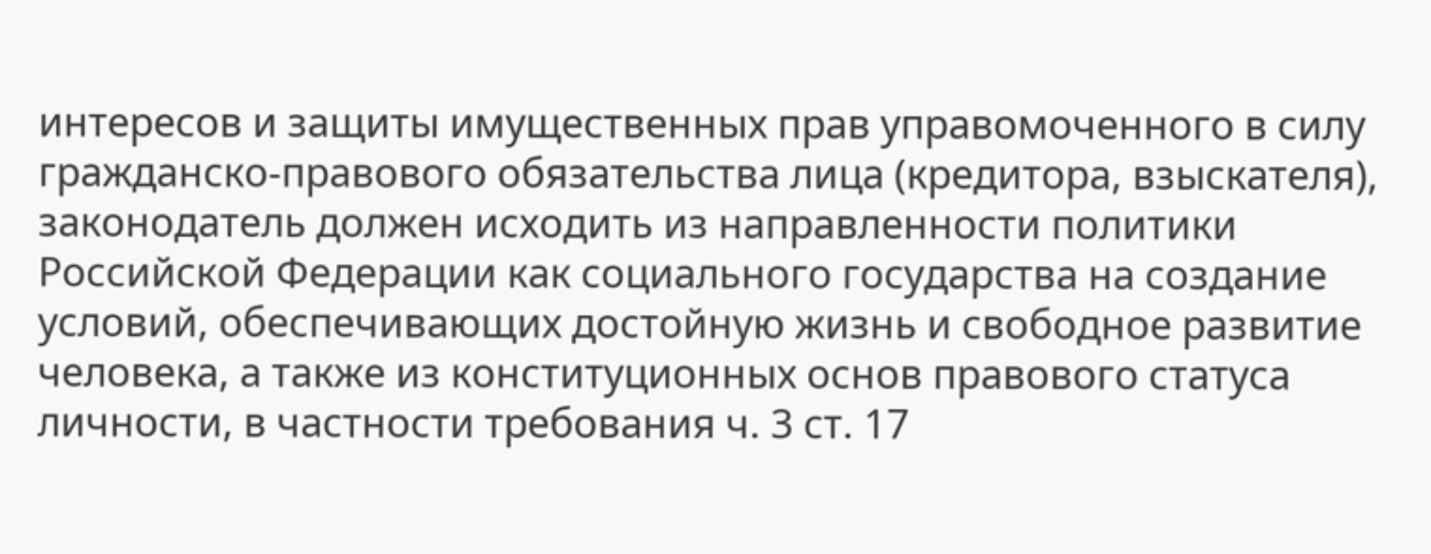интересов и защиты имущественных прав управомоченного в силу гражданско-правового обязательства лица (кредитора, взыскателя), законодатель должен исходить из направленности политики Российской Федерации как социального государства на создание условий, обеспечивающих достойную жизнь и свободное развитие человека, а также из конституционных основ правового статуса личности, в частности требования ч. 3 ст. 17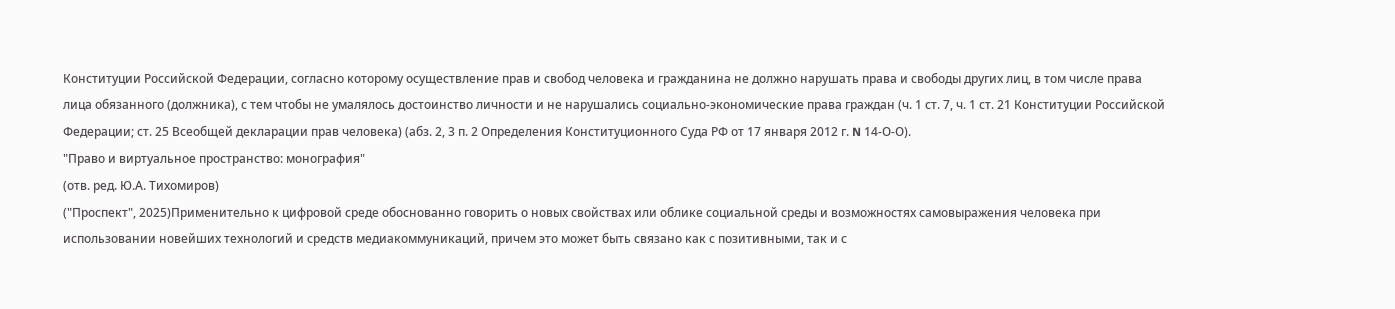Конституции Российской Федерации, согласно которому осуществление прав и свобод человека и гражданина не должно нарушать права и свободы других лиц, в том числе права лица обязанного (должника), с тем чтобы не умалялось достоинство личности и не нарушались социально-экономические права граждан (ч. 1 ст. 7, ч. 1 ст. 21 Конституции Российской Федерации; ст. 25 Всеобщей декларации прав человека) (абз. 2, 3 п. 2 Определения Конституционного Суда РФ от 17 января 2012 г. N 14-О-О).
"Право и виртуальное пространство: монография"
(отв. ред. Ю.А. Тихомиров)
("Проспект", 2025)Применительно к цифровой среде обоснованно говорить о новых свойствах или облике социальной среды и возможностях самовыражения человека при использовании новейших технологий и средств медиакоммуникаций, причем это может быть связано как с позитивными, так и с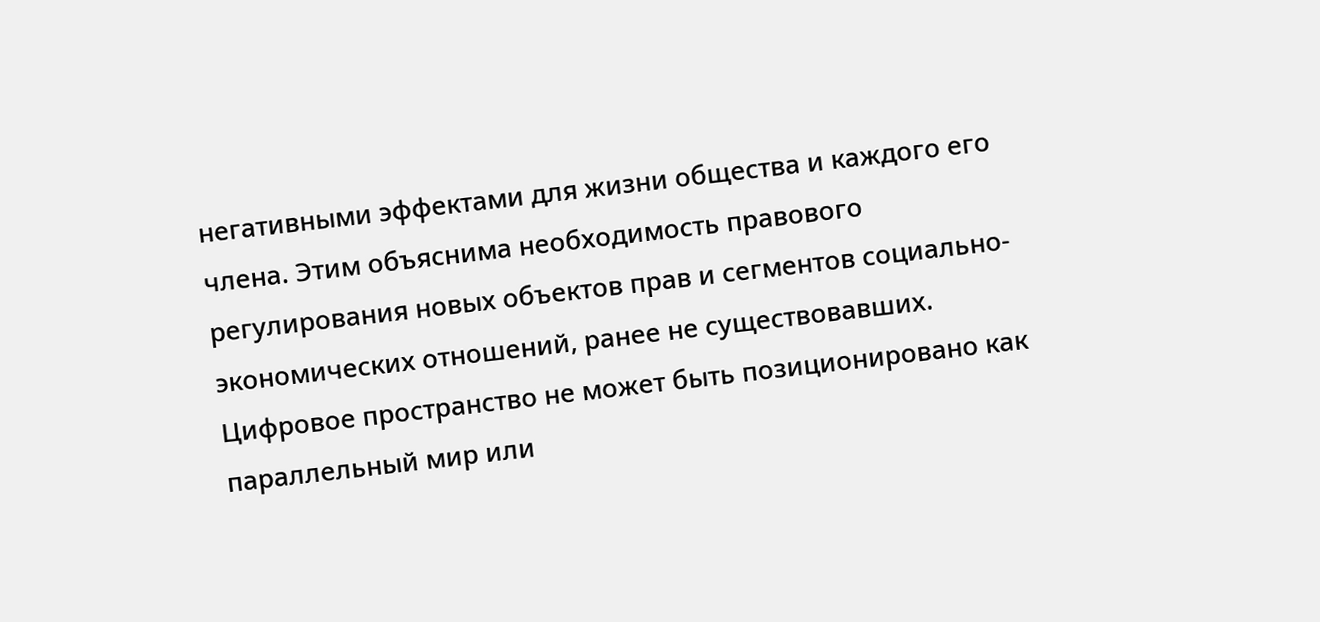негативными эффектами для жизни общества и каждого его члена. Этим объяснима необходимость правового регулирования новых объектов прав и сегментов социально-экономических отношений, ранее не существовавших. Цифровое пространство не может быть позиционировано как параллельный мир или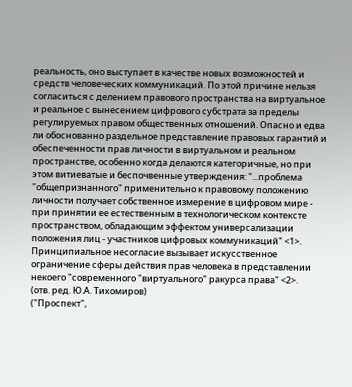реальность, оно выступает в качестве новых возможностей и средств человеческих коммуникаций. По этой причине нельзя согласиться с делением правового пространства на виртуальное и реальное с вынесением цифрового субстрата за пределы регулируемых правом общественных отношений. Опасно и едва ли обоснованно раздельное представление правовых гарантий и обеспеченности прав личности в виртуальном и реальном пространстве, особенно когда делаются категоричные, но при этом витиеватые и беспочвенные утверждения: "...проблема "общепризнанного" применительно к правовому положению личности получает собственное измерение в цифровом мире - при принятии ее естественным в технологическом контексте пространством, обладающим эффектом универсализации положения лиц - участников цифровых коммуникаций" <1>. Принципиальное несогласие вызывает искусственное ограничение сферы действия прав человека в представлении некоего "современного "виртуального" ракурса права" <2>.
(отв. ред. Ю.А. Тихомиров)
("Проспект",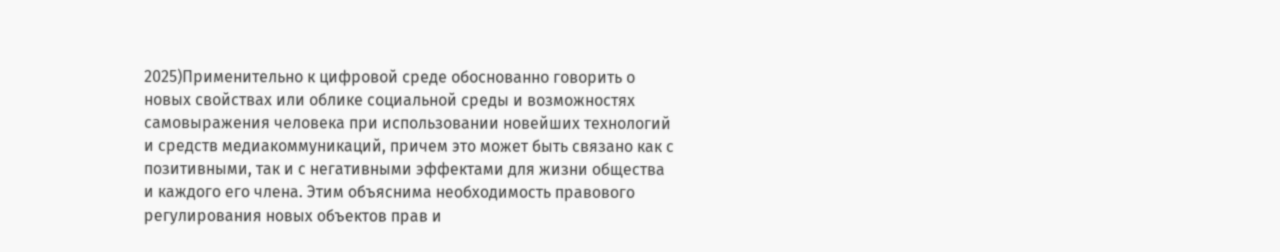2025)Применительно к цифровой среде обоснованно говорить о новых свойствах или облике социальной среды и возможностях самовыражения человека при использовании новейших технологий и средств медиакоммуникаций, причем это может быть связано как с позитивными, так и с негативными эффектами для жизни общества и каждого его члена. Этим объяснима необходимость правового регулирования новых объектов прав и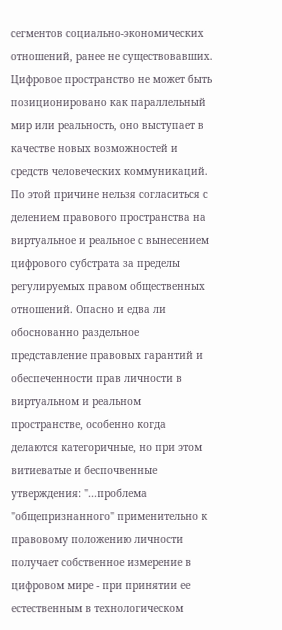сегментов социально-экономических отношений, ранее не существовавших. Цифровое пространство не может быть позиционировано как параллельный мир или реальность, оно выступает в качестве новых возможностей и средств человеческих коммуникаций. По этой причине нельзя согласиться с делением правового пространства на виртуальное и реальное с вынесением цифрового субстрата за пределы регулируемых правом общественных отношений. Опасно и едва ли обоснованно раздельное представление правовых гарантий и обеспеченности прав личности в виртуальном и реальном пространстве, особенно когда делаются категоричные, но при этом витиеватые и беспочвенные утверждения: "...проблема "общепризнанного" применительно к правовому положению личности получает собственное измерение в цифровом мире - при принятии ее естественным в технологическом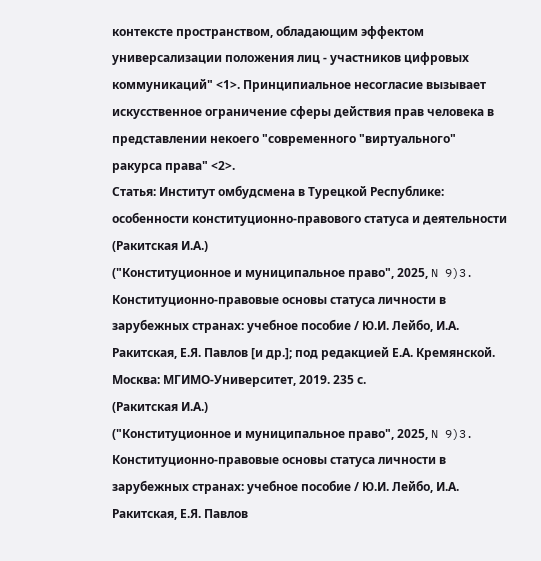контексте пространством, обладающим эффектом универсализации положения лиц - участников цифровых коммуникаций" <1>. Принципиальное несогласие вызывает искусственное ограничение сферы действия прав человека в представлении некоего "современного "виртуального" ракурса права" <2>.
Статья: Институт омбудсмена в Турецкой Республике: особенности конституционно-правового статуса и деятельности
(Ракитская И.А.)
("Конституционное и муниципальное право", 2025, N 9)3. Конституционно-правовые основы статуса личности в зарубежных странах: учебное пособие / Ю.И. Лейбо, И.А. Ракитская, Е.Я. Павлов [и др.]; под редакцией Е.А. Кремянской. Москва: МГИМО-Университет, 2019. 235 с.
(Ракитская И.А.)
("Конституционное и муниципальное право", 2025, N 9)3. Конституционно-правовые основы статуса личности в зарубежных странах: учебное пособие / Ю.И. Лейбо, И.А. Ракитская, Е.Я. Павлов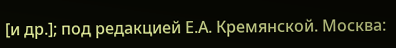[и др.]; под редакцией Е.А. Кремянской. Москва: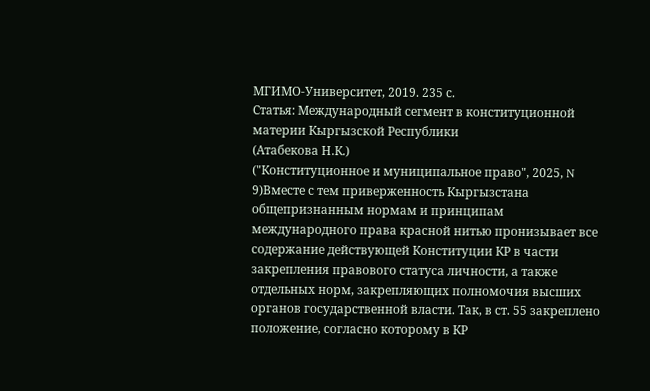МГИМО-Университет, 2019. 235 с.
Статья: Международный сегмент в конституционной материи Кыргызской Республики
(Атабекова Н.К.)
("Конституционное и муниципальное право", 2025, N 9)Вместе с тем приверженность Кыргызстана общепризнанным нормам и принципам международного права красной нитью пронизывает все содержание действующей Конституции КР в части закрепления правового статуса личности, а также отдельных норм, закрепляющих полномочия высших органов государственной власти. Так, в ст. 55 закреплено положение, согласно которому в КР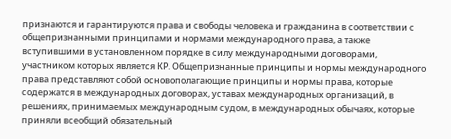признаются и гарантируются права и свободы человека и гражданина в соответствии с общепризнанными принципами и нормами международного права, а также вступившими в установленном порядке в силу международными договорами, участником которых является КР. Общепризнанные принципы и нормы международного права представляют собой основополагающие принципы и нормы права, которые содержатся в международных договорах, уставах международных организаций, в решениях, принимаемых международным судом, в международных обычаях, которые приняли всеобщий обязательный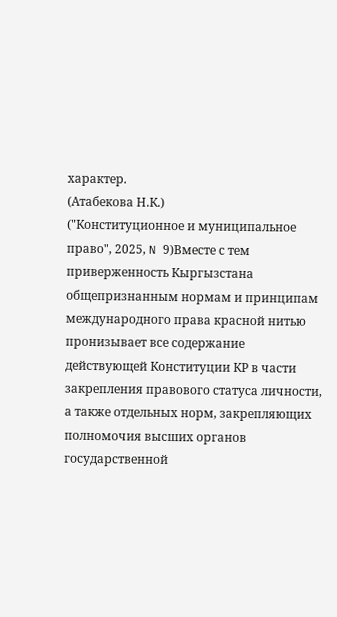характер.
(Атабекова Н.К.)
("Конституционное и муниципальное право", 2025, N 9)Вместе с тем приверженность Кыргызстана общепризнанным нормам и принципам международного права красной нитью пронизывает все содержание действующей Конституции КР в части закрепления правового статуса личности, а также отдельных норм, закрепляющих полномочия высших органов государственной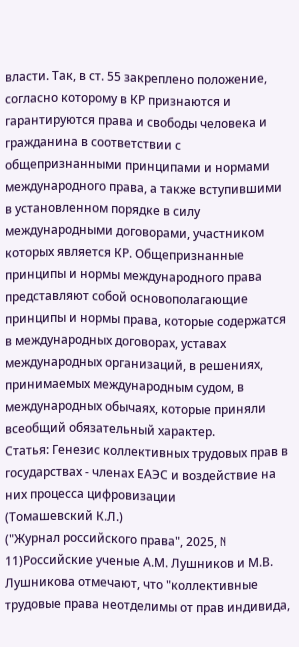власти. Так, в ст. 55 закреплено положение, согласно которому в КР признаются и гарантируются права и свободы человека и гражданина в соответствии с общепризнанными принципами и нормами международного права, а также вступившими в установленном порядке в силу международными договорами, участником которых является КР. Общепризнанные принципы и нормы международного права представляют собой основополагающие принципы и нормы права, которые содержатся в международных договорах, уставах международных организаций, в решениях, принимаемых международным судом, в международных обычаях, которые приняли всеобщий обязательный характер.
Статья: Генезис коллективных трудовых прав в государствах - членах ЕАЭС и воздействие на них процесса цифровизации
(Томашевский К.Л.)
("Журнал российского права", 2025, N 11)Российские ученые А.М. Лушников и М.В. Лушникова отмечают, что "коллективные трудовые права неотделимы от прав индивида,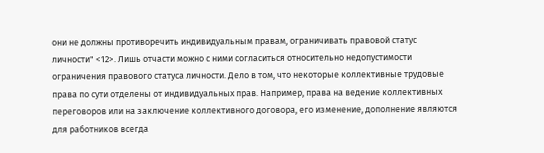они не должны противоречить индивидуальным правам, ограничивать правовой статус личности" <12>. Лишь отчасти можно с ними согласиться относительно недопустимости ограничения правового статуса личности. Дело в том, что некоторые коллективные трудовые права по сути отделены от индивидуальных прав. Например, права на ведение коллективных переговоров или на заключение коллективного договора, его изменение, дополнение являются для работников всегда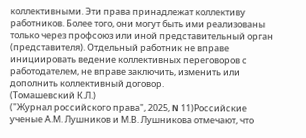коллективными. Эти права принадлежат коллективу работников. Более того, они могут быть ими реализованы только через профсоюз или иной представительный орган (представителя). Отдельный работник не вправе инициировать ведение коллективных переговоров с работодателем, не вправе заключить, изменить или дополнить коллективный договор.
(Томашевский К.Л.)
("Журнал российского права", 2025, N 11)Российские ученые А.М. Лушников и М.В. Лушникова отмечают, что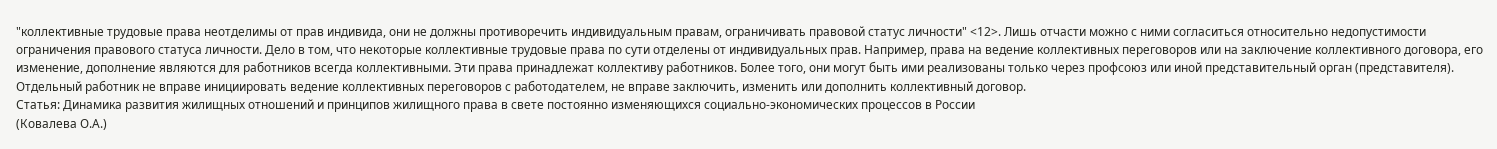"коллективные трудовые права неотделимы от прав индивида, они не должны противоречить индивидуальным правам, ограничивать правовой статус личности" <12>. Лишь отчасти можно с ними согласиться относительно недопустимости ограничения правового статуса личности. Дело в том, что некоторые коллективные трудовые права по сути отделены от индивидуальных прав. Например, права на ведение коллективных переговоров или на заключение коллективного договора, его изменение, дополнение являются для работников всегда коллективными. Эти права принадлежат коллективу работников. Более того, они могут быть ими реализованы только через профсоюз или иной представительный орган (представителя). Отдельный работник не вправе инициировать ведение коллективных переговоров с работодателем, не вправе заключить, изменить или дополнить коллективный договор.
Статья: Динамика развития жилищных отношений и принципов жилищного права в свете постоянно изменяющихся социально-экономических процессов в России
(Ковалева О.А.)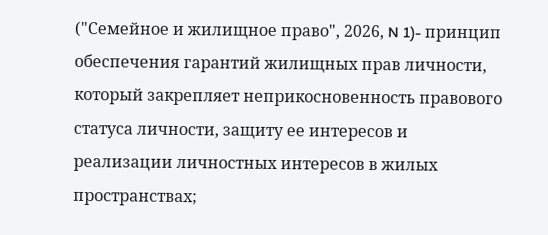("Семейное и жилищное право", 2026, N 1)- принцип обеспечения гарантий жилищных прав личности, который закрепляет неприкосновенность правового статуса личности, защиту ее интересов и реализации личностных интересов в жилых пространствах;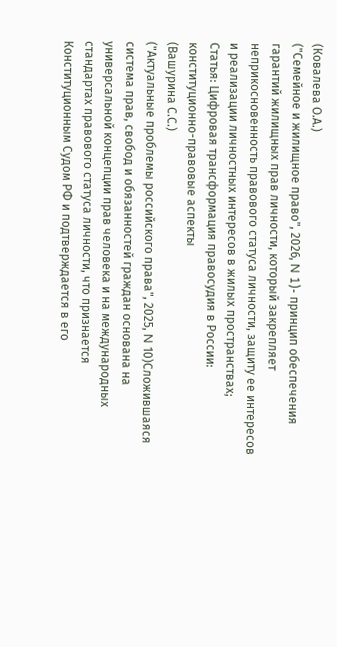(Ковалева О.А.)
("Семейное и жилищное право", 2026, N 1)- принцип обеспечения гарантий жилищных прав личности, который закрепляет неприкосновенность правового статуса личности, защиту ее интересов и реализации личностных интересов в жилых пространствах;
Статья: Цифровая трансформация правосудия в России: конституционно-правовые аспекты
(Вашурина С.С.)
("Актуальные проблемы российского права", 2025, N 10)Сложившаяся система прав, свобод и обязанностей граждан основана на универсальной концепции прав человека и на международных стандартах правового статуса личности, что признается Конституционным Судом РФ и подтверждается в его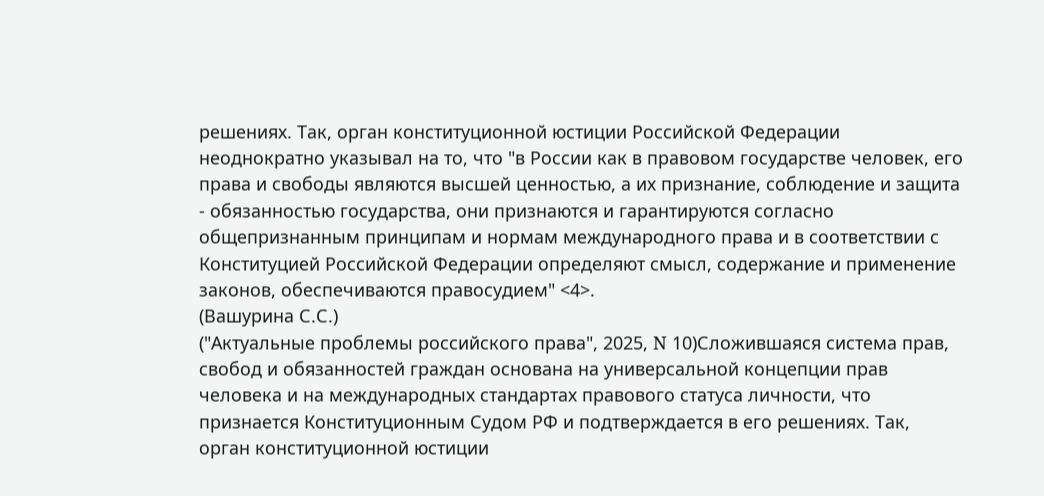решениях. Так, орган конституционной юстиции Российской Федерации неоднократно указывал на то, что "в России как в правовом государстве человек, его права и свободы являются высшей ценностью, а их признание, соблюдение и защита - обязанностью государства, они признаются и гарантируются согласно общепризнанным принципам и нормам международного права и в соответствии с Конституцией Российской Федерации определяют смысл, содержание и применение законов, обеспечиваются правосудием" <4>.
(Вашурина С.С.)
("Актуальные проблемы российского права", 2025, N 10)Сложившаяся система прав, свобод и обязанностей граждан основана на универсальной концепции прав человека и на международных стандартах правового статуса личности, что признается Конституционным Судом РФ и подтверждается в его решениях. Так, орган конституционной юстиции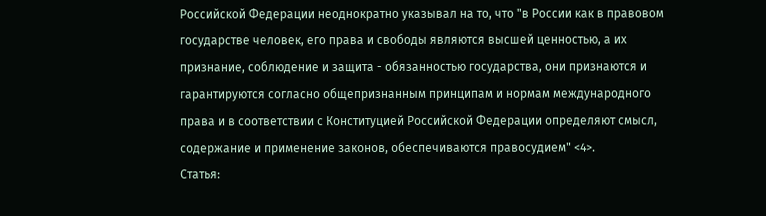Российской Федерации неоднократно указывал на то, что "в России как в правовом государстве человек, его права и свободы являются высшей ценностью, а их признание, соблюдение и защита - обязанностью государства, они признаются и гарантируются согласно общепризнанным принципам и нормам международного права и в соответствии с Конституцией Российской Федерации определяют смысл, содержание и применение законов, обеспечиваются правосудием" <4>.
Статья: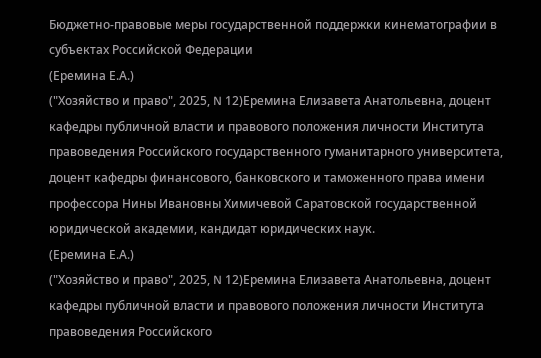Бюджетно-правовые меры государственной поддержки кинематографии в субъектах Российской Федерации
(Еремина Е.А.)
("Хозяйство и право", 2025, N 12)Еремина Елизавета Анатольевна, доцент кафедры публичной власти и правового положения личности Института правоведения Российского государственного гуманитарного университета, доцент кафедры финансового, банковского и таможенного права имени профессора Нины Ивановны Химичевой Саратовской государственной юридической академии, кандидат юридических наук.
(Еремина Е.А.)
("Хозяйство и право", 2025, N 12)Еремина Елизавета Анатольевна, доцент кафедры публичной власти и правового положения личности Института правоведения Российского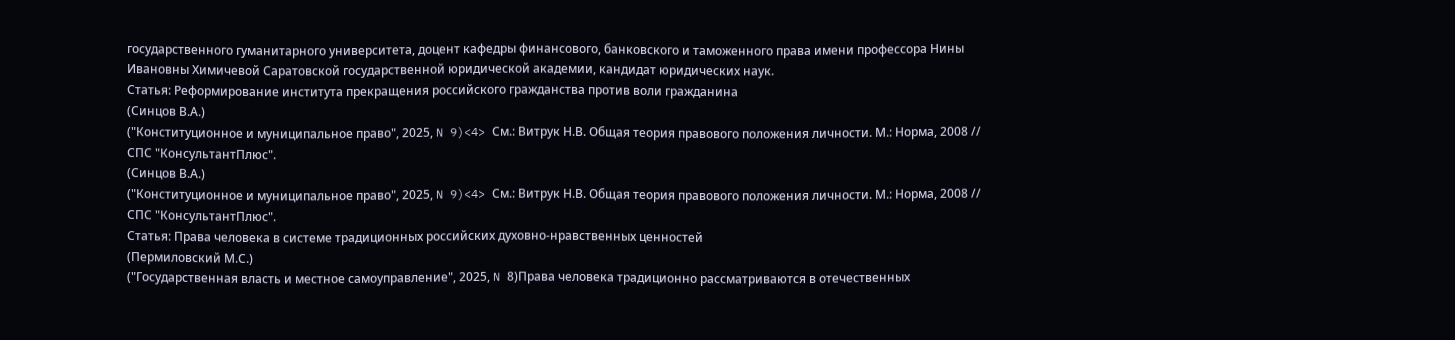государственного гуманитарного университета, доцент кафедры финансового, банковского и таможенного права имени профессора Нины Ивановны Химичевой Саратовской государственной юридической академии, кандидат юридических наук.
Статья: Реформирование института прекращения российского гражданства против воли гражданина
(Синцов В.А.)
("Конституционное и муниципальное право", 2025, N 9)<4> См.: Витрук Н.В. Общая теория правового положения личности. М.: Норма, 2008 // СПС "КонсультантПлюс".
(Синцов В.А.)
("Конституционное и муниципальное право", 2025, N 9)<4> См.: Витрук Н.В. Общая теория правового положения личности. М.: Норма, 2008 // СПС "КонсультантПлюс".
Статья: Права человека в системе традиционных российских духовно-нравственных ценностей
(Пермиловский М.С.)
("Государственная власть и местное самоуправление", 2025, N 8)Права человека традиционно рассматриваются в отечественных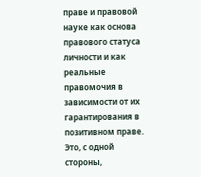праве и правовой науке как основа правового статуса личности и как реальные правомочия в зависимости от их гарантирования в позитивном праве. Это, с одной стороны,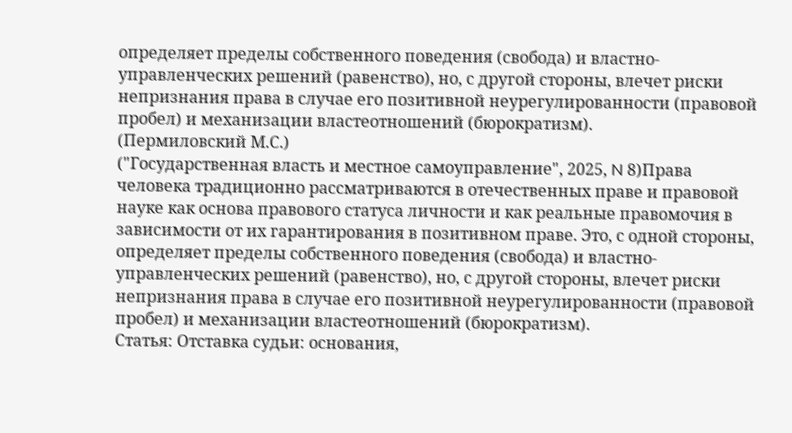определяет пределы собственного поведения (свобода) и властно-управленческих решений (равенство), но, с другой стороны, влечет риски непризнания права в случае его позитивной неурегулированности (правовой пробел) и механизации властеотношений (бюрократизм).
(Пермиловский М.С.)
("Государственная власть и местное самоуправление", 2025, N 8)Права человека традиционно рассматриваются в отечественных праве и правовой науке как основа правового статуса личности и как реальные правомочия в зависимости от их гарантирования в позитивном праве. Это, с одной стороны, определяет пределы собственного поведения (свобода) и властно-управленческих решений (равенство), но, с другой стороны, влечет риски непризнания права в случае его позитивной неурегулированности (правовой пробел) и механизации властеотношений (бюрократизм).
Статья: Отставка судьи: основания,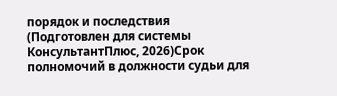порядок и последствия
(Подготовлен для системы КонсультантПлюс, 2026)Срок полномочий в должности судьи для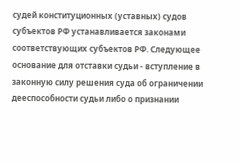судей конституционных (уставных) судов субъектов РФ устанавливается законами соответствующих субъектов РФ. Следующее основание для отставки судьи - вступление в законную силу решения суда об ограничении дееспособности судьи либо о признании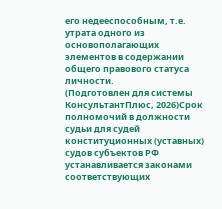его недееспособным, т.е. утрата одного из основополагающих элементов в содержании общего правового статуса личности.
(Подготовлен для системы КонсультантПлюс, 2026)Срок полномочий в должности судьи для судей конституционных (уставных) судов субъектов РФ устанавливается законами соответствующих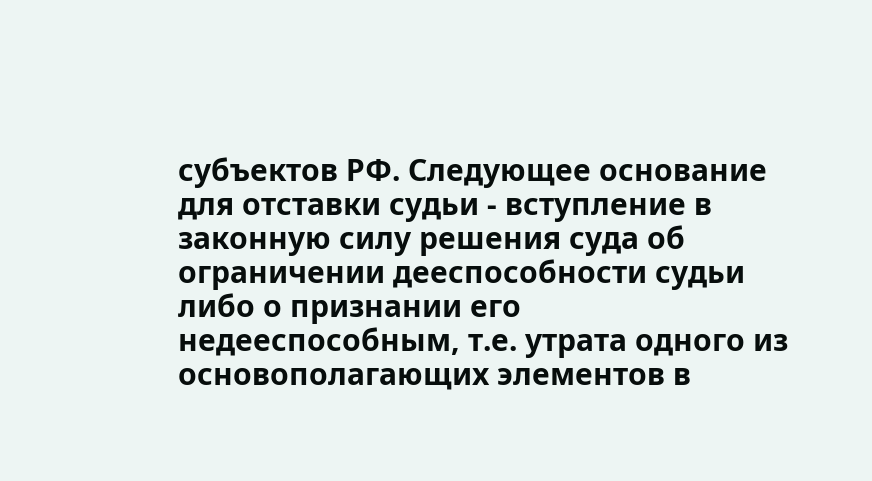субъектов РФ. Следующее основание для отставки судьи - вступление в законную силу решения суда об ограничении дееспособности судьи либо о признании его недееспособным, т.е. утрата одного из основополагающих элементов в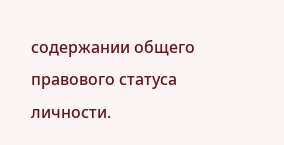содержании общего правового статуса личности.